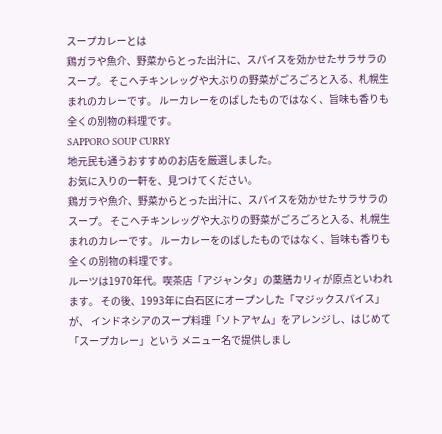スープカレーとは
鶏ガラや魚介、野菜からとった出汁に、スパイスを効かせたサラサラのスープ。 そこへチキンレッグや大ぶりの野菜がごろごろと入る、札幌生まれのカレーです。 ルーカレーをのばしたものではなく、旨味も香りも全くの別物の料理です。
SAPPORO SOUP CURRY
地元民も通うおすすめのお店を厳選しました。
お気に入りの一軒を、見つけてください。
鶏ガラや魚介、野菜からとった出汁に、スパイスを効かせたサラサラのスープ。 そこへチキンレッグや大ぶりの野菜がごろごろと入る、札幌生まれのカレーです。 ルーカレーをのばしたものではなく、旨味も香りも全くの別物の料理です。
ルーツは1970年代。喫茶店「アジャンタ」の薬膳カリィが原点といわれます。 その後、1993年に白石区にオープンした「マジックスパイス」が、 インドネシアのスープ料理「ソトアヤム」をアレンジし、はじめて「スープカレー」という メニュー名で提供しまし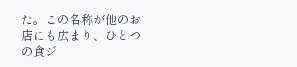た。この名称が他のお店にも広まり、ひとつの食ジ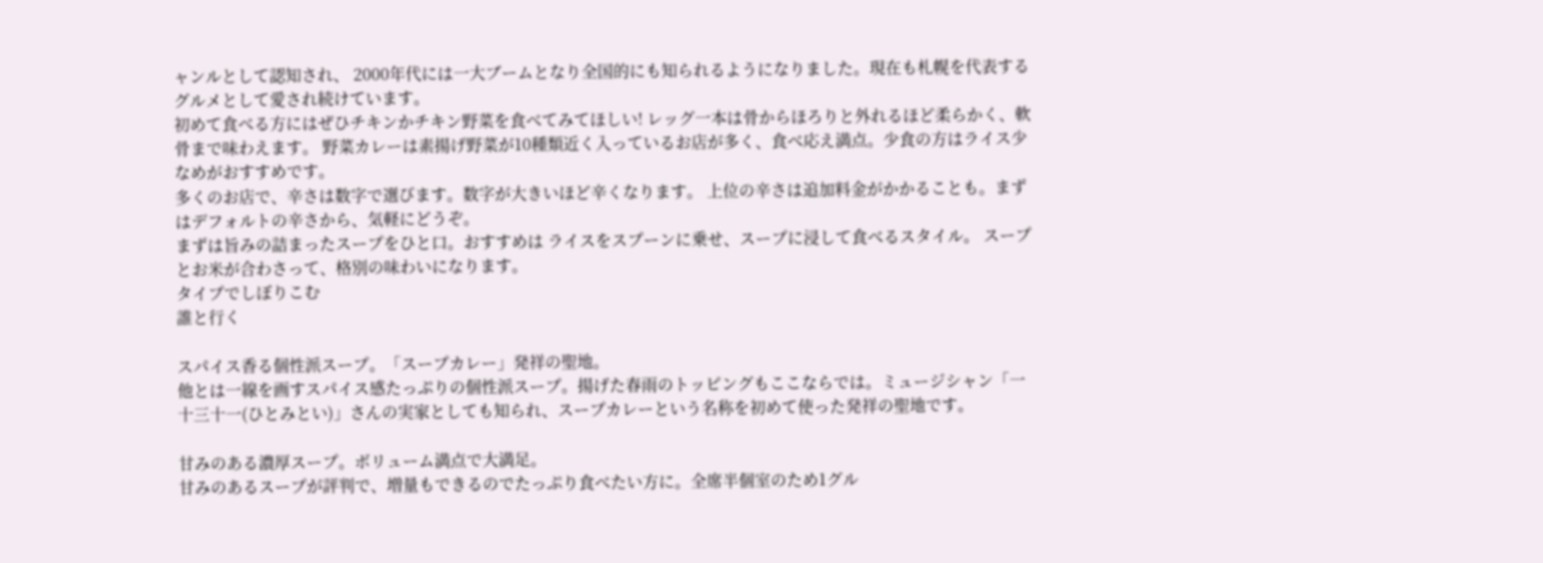ャンルとして認知され、 2000年代には一大ブームとなり全国的にも知られるようになりました。現在も札幌を代表するグルメとして愛され続けています。
初めて食べる方にはぜひチキンかチキン野菜を食べてみてほしい! レッグ一本は骨からほろりと外れるほど柔らかく、軟骨まで味わえます。 野菜カレーは素揚げ野菜が10種類近く入っているお店が多く、食べ応え満点。少食の方はライス少なめがおすすめです。
多くのお店で、辛さは数字で選びます。数字が大きいほど辛くなります。 上位の辛さは追加料金がかかることも。まずはデフォルトの辛さから、気軽にどうぞ。
まずは旨みの詰まったスープをひと口。おすすめは ライスをスプーンに乗せ、スープに浸して食べるスタイル。 スープとお米が合わさって、格別の味わいになります。
タイプでしぼりこむ
誰と行く

スパイス香る個性派スープ。「スープカレー」発祥の聖地。
他とは一線を画すスパイス感たっぷりの個性派スープ。揚げた春雨のトッピングもここならでは。ミュージシャン「一十三十一(ひとみとい)」さんの実家としても知られ、スープカレーという名称を初めて使った発祥の聖地です。

甘みのある濃厚スープ。ボリューム満点で大満足。
甘みのあるスープが評判で、増量もできるのでたっぷり食べたい方に。全席半個室のため1グル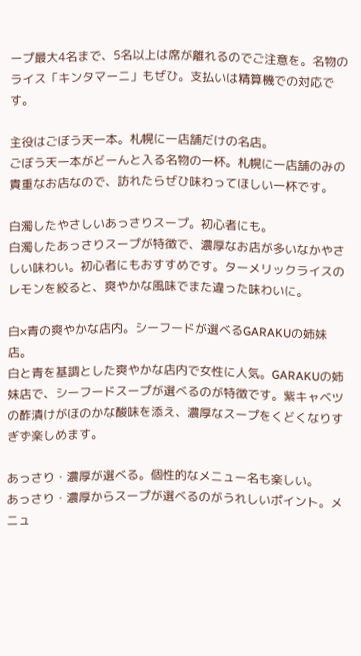ープ最大4名まで、5名以上は席が離れるのでご注意を。名物のライス「キンタマーニ」もぜひ。支払いは精算機での対応です。

主役はごぼう天一本。札幌に一店舗だけの名店。
ごぼう天一本がどーんと入る名物の一杯。札幌に一店舗のみの貴重なお店なので、訪れたらぜひ味わってほしい一杯です。

白濁したやさしいあっさりスープ。初心者にも。
白濁したあっさりスープが特徴で、濃厚なお店が多いなかやさしい味わい。初心者にもおすすめです。ターメリックライスのレモンを絞ると、爽やかな風味でまた違った味わいに。

白×青の爽やかな店内。シーフードが選べるGARAKUの姉妹店。
白と青を基調とした爽やかな店内で女性に人気。GARAKUの姉妹店で、シーフードスープが選べるのが特徴です。紫キャベツの酢漬けがほのかな酸味を添え、濃厚なスープをくどくなりすぎず楽しめます。

あっさり・濃厚が選べる。個性的なメニュー名も楽しい。
あっさり・濃厚からスープが選べるのがうれしいポイント。メニュ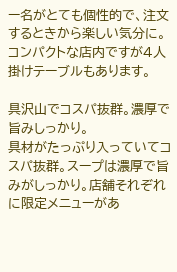ー名がとても個性的で、注文するときから楽しい気分に。コンパクトな店内ですが4人掛けテーブルもあります。

具沢山でコスパ抜群。濃厚で旨みしっかり。
具材がたっぷり入っていてコスパ抜群。スープは濃厚で旨みがしっかり。店舗それぞれに限定メニューがあ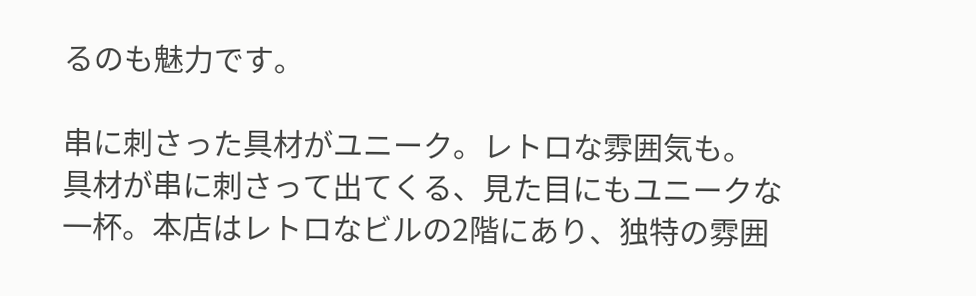るのも魅力です。

串に刺さった具材がユニーク。レトロな雰囲気も。
具材が串に刺さって出てくる、見た目にもユニークな一杯。本店はレトロなビルの2階にあり、独特の雰囲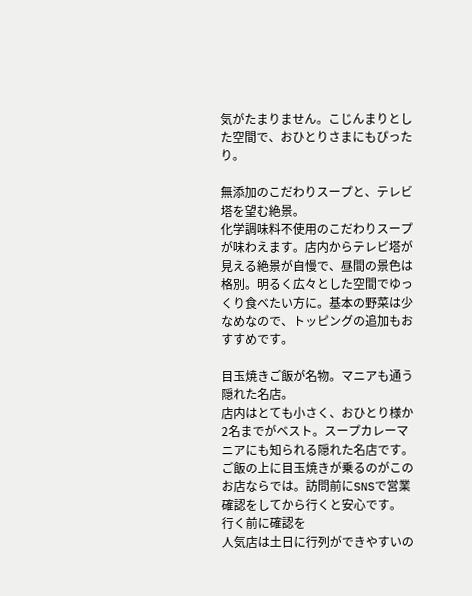気がたまりません。こじんまりとした空間で、おひとりさまにもぴったり。

無添加のこだわりスープと、テレビ塔を望む絶景。
化学調味料不使用のこだわりスープが味わえます。店内からテレビ塔が見える絶景が自慢で、昼間の景色は格別。明るく広々とした空間でゆっくり食べたい方に。基本の野菜は少なめなので、トッピングの追加もおすすめです。

目玉焼きご飯が名物。マニアも通う隠れた名店。
店内はとても小さく、おひとり様か2名までがベスト。スープカレーマニアにも知られる隠れた名店です。ご飯の上に目玉焼きが乗るのがこのお店ならでは。訪問前にSNSで営業確認をしてから行くと安心です。
行く前に確認を
人気店は土日に行列ができやすいの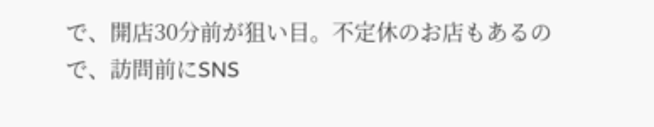で、開店30分前が狙い目。不定休のお店もあるので、訪問前にSNS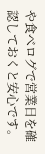や食べログで営業日を確認しておくと安心です。